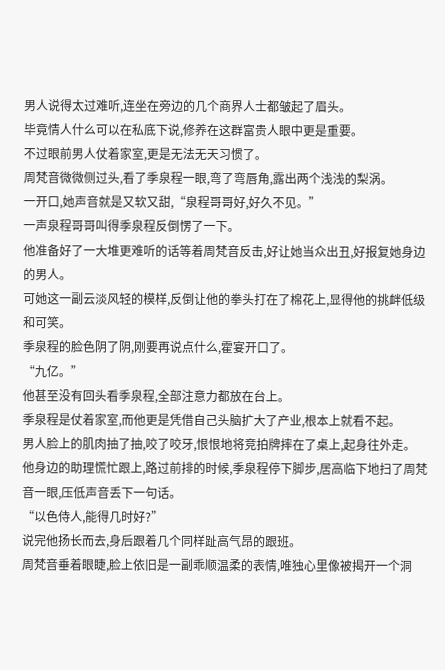男人说得太过难听,连坐在旁边的几个商界人士都皱起了眉头。
毕竟情人什么可以在私底下说,修养在这群富贵人眼中更是重要。
不过眼前男人仗着家室,更是无法无天习惯了。
周梵音微微侧过头,看了季泉程一眼,弯了弯唇角,露出两个浅浅的梨涡。
一开口,她声音就是又软又甜,“泉程哥哥好,好久不见。”
一声泉程哥哥叫得季泉程反倒愣了一下。
他准备好了一大堆更难听的话等着周梵音反击,好让她当众出丑,好报复她身边的男人。
可她这一副云淡风轻的模样,反倒让他的拳头打在了棉花上,显得他的挑衅低级和可笑。
季泉程的脸色阴了阴,刚要再说点什么,霍宴开口了。
“九亿。”
他甚至没有回头看季泉程,全部注意力都放在台上。
季泉程是仗着家室,而他更是凭借自己头脑扩大了产业,根本上就看不起。
男人脸上的肌肉抽了抽,咬了咬牙,恨恨地将竞拍牌摔在了桌上,起身往外走。
他身边的助理慌忙跟上,路过前排的时候,季泉程停下脚步,居高临下地扫了周梵音一眼,压低声音丢下一句话。
“以色侍人,能得几时好?”
说完他扬长而去,身后跟着几个同样趾高气昂的跟班。
周梵音垂着眼睫,脸上依旧是一副乖顺温柔的表情,唯独心里像被揭开一个洞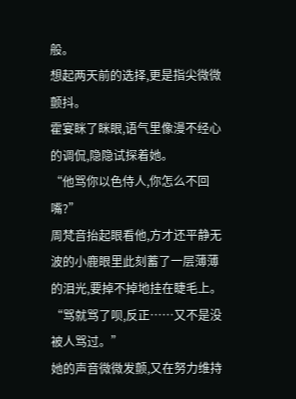般。
想起两天前的选择,更是指尖微微颤抖。
霍宴眯了眯眼,语气里像漫不经心的调侃,隐隐试探着她。
“他骂你以色侍人,你怎么不回嘴?”
周梵音抬起眼看他,方才还平静无波的小鹿眼里此刻蓄了一层薄薄的泪光,要掉不掉地挂在睫毛上。
“骂就骂了呗,反正……又不是没被人骂过。”
她的声音微微发颤,又在努力维持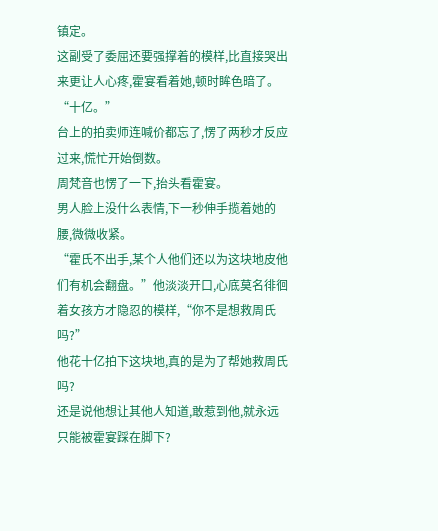镇定。
这副受了委屈还要强撑着的模样,比直接哭出来更让人心疼,霍宴看着她,顿时眸色暗了。
“十亿。”
台上的拍卖师连喊价都忘了,愣了两秒才反应过来,慌忙开始倒数。
周梵音也愣了一下,抬头看霍宴。
男人脸上没什么表情,下一秒伸手揽着她的腰,微微收紧。
“霍氏不出手,某个人他们还以为这块地皮他们有机会翻盘。”他淡淡开口,心底莫名徘徊着女孩方才隐忍的模样,“你不是想救周氏吗?”
他花十亿拍下这块地,真的是为了帮她救周氏吗?
还是说他想让其他人知道,敢惹到他,就永远只能被霍宴踩在脚下?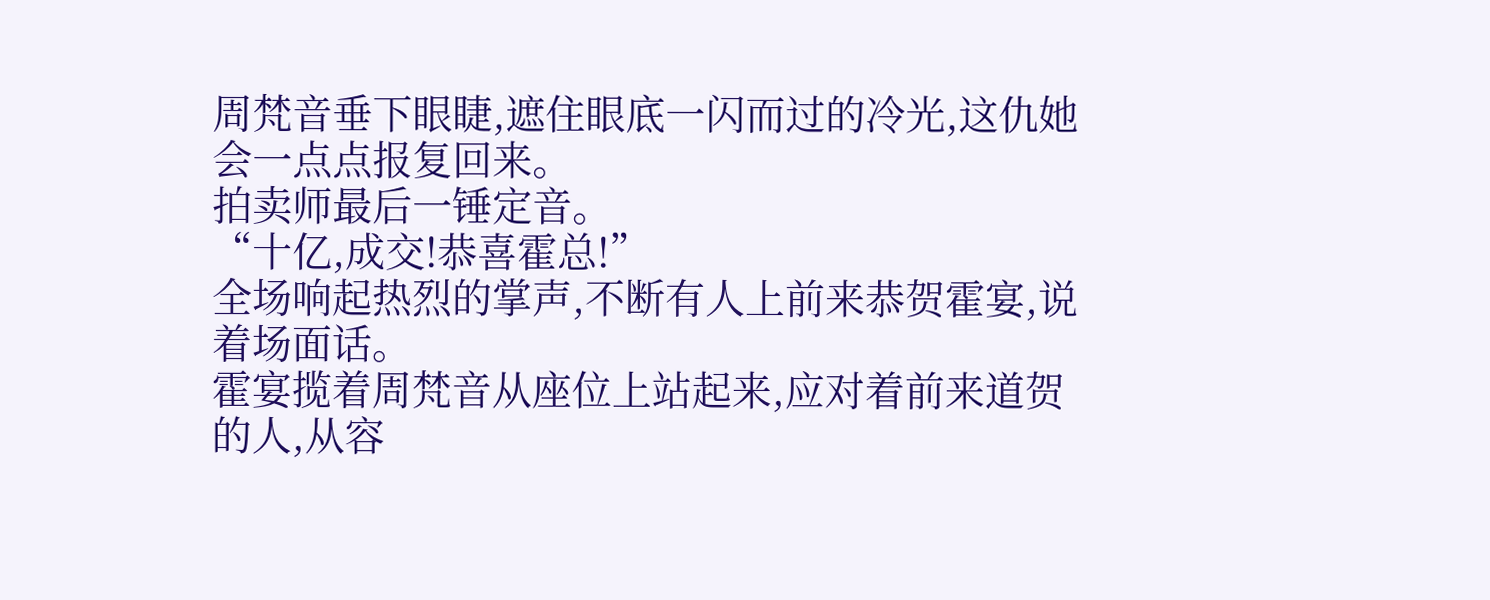周梵音垂下眼睫,遮住眼底一闪而过的冷光,这仇她会一点点报复回来。
拍卖师最后一锤定音。
“十亿,成交!恭喜霍总!”
全场响起热烈的掌声,不断有人上前来恭贺霍宴,说着场面话。
霍宴揽着周梵音从座位上站起来,应对着前来道贺的人,从容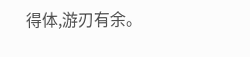得体,游刃有余。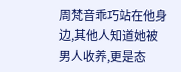周梵音乖巧站在他身边,其他人知道她被男人收养,更是态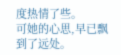度热情了些。
可她的心思,早已飘到了远处。